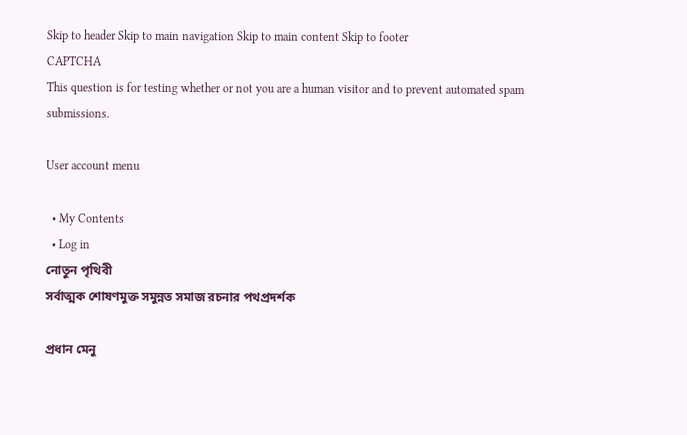Skip to header Skip to main navigation Skip to main content Skip to footer
CAPTCHA
This question is for testing whether or not you are a human visitor and to prevent automated spam submissions.

User account menu

  • My Contents
  • Log in
নোতুন পৃথিবী
সর্বাত্মক শোষণমুক্ত সমুন্নত সমাজ রচনার পথপ্রদর্শক

প্রধান মেনু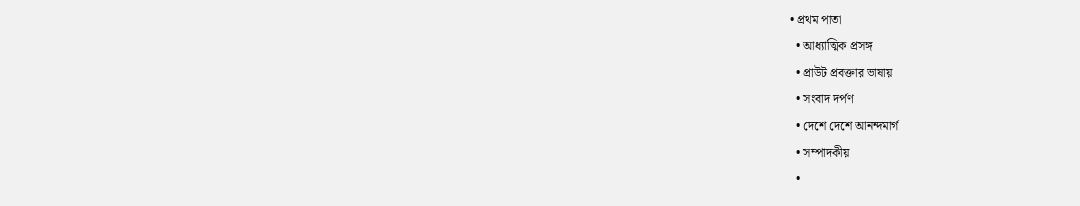• প্রথম পাতা
  • আধ্যাত্মিক প্রসঙ্গ
  • প্রাউট প্রবক্তার ভাষায়
  • সংবাদ দর্পণ
  • দেশে দেশে আনন্দমার্গ
  • সম্পাদকীয়
  •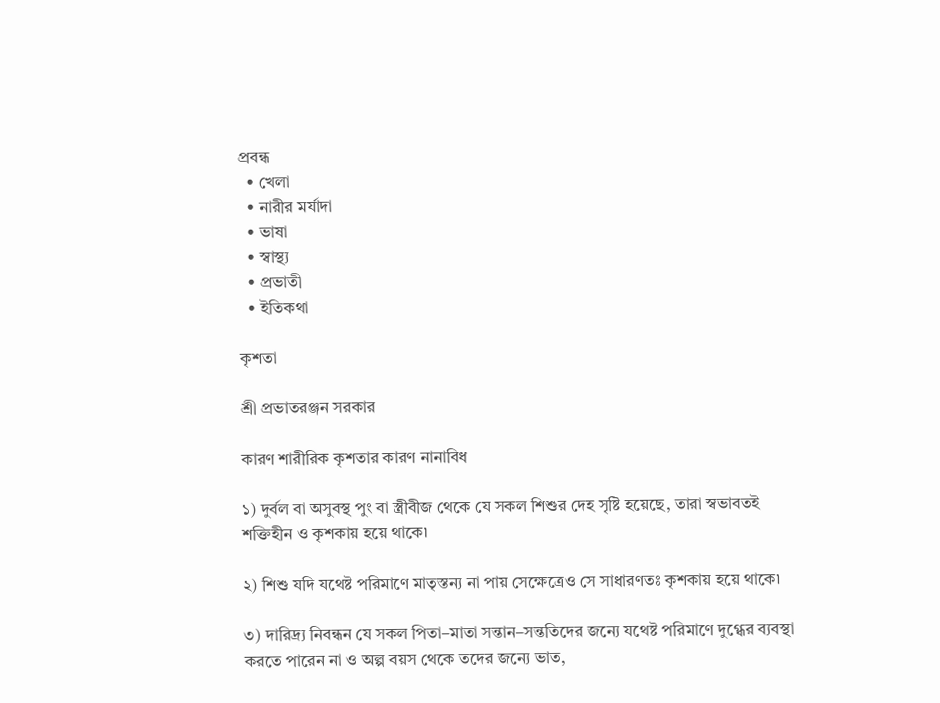প্রবন্ধ
  • খেলা
  • নারীর মর্যাদা
  • ভাষা
  • স্বাস্থ্য
  • প্রভাতী
  • ইতিকথা

কৃশতা

শ্রী প্রভাতরঞ্জন সরকার

কারণ শারীরিক কৃশতার কারণ নানাবিধ

১) দুর্বল বা অসুবস্থ পুং বা স্ত্রীবীজ থেকে যে সকল শিশুর দেহ সৃষ্টি হয়েছে, তারা স্বভাবতই শক্তিহীন ও কৃশকায় হয়ে থাকে৷

২) শিশু যদি যথেষ্ট পরিমাণে মাতৃস্তন্য না পায় সেক্ষেত্রেও সে সাধারণতঃ কৃশকায় হয়ে থাকে৷

৩) দারিদ্র্য নিবন্ধন যে সকল পিতা–মাতা সন্তান–সন্ততিদের জন্যে যথেষ্ট পরিমাণে দুগ্ধের ব্যবস্থা করতে পারেন না ও অল্প বয়স থেকে তদের জন্যে ভাত,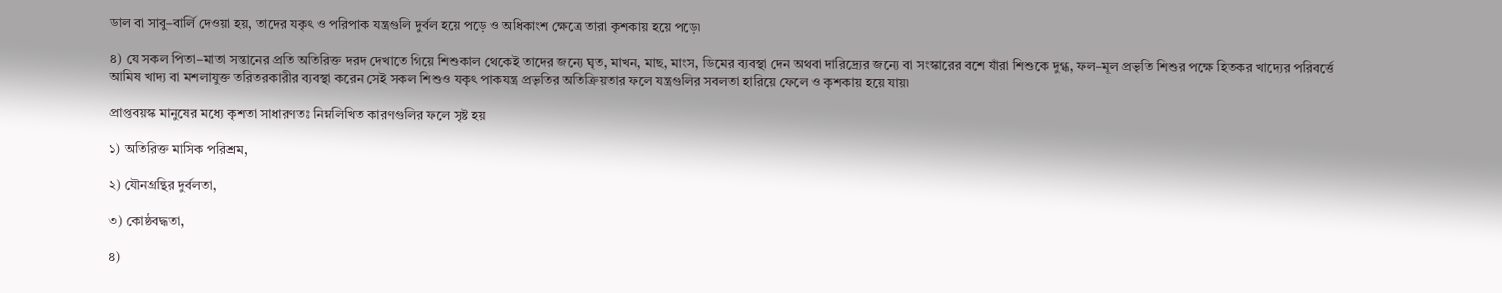ডাল বা সাবু–বার্লি দেওয়া হয়, তাদের যকৃৎ ও পরিপাক যন্ত্রগুলি দুর্বল হয়ে পড়ে ও অধিকাংশ ক্ষেত্রে তারা কৃশকায় হয়ে পড়ে৷

৪) যে সকল পিতা–মাতা সন্তানের প্রতি অতিরিক্ত দরদ দেখাতে গিয়ে শিশুকাল থেকেই তাদের জন্যে ঘৃত, মাখন, মাছ, মাংস, ডিমের ব্যবস্থা দেন অথবা দারিদ্র্যের জন্যে বা সংস্কারের বশে যাঁরা শিশুকে দুগ্ধ, ফল–মূল প্রভৃতি শিশুর পক্ষে হিতকর খাদ্যের পরিবর্ত্তে আমিষ খাদ্য বা মশলাযুক্ত তরিতরকারীর ব্যবস্থা করেন সেই সকল শিশুও যকৃৎ পাকযন্ত্র প্রভৃতির অতিক্রিয়তার ফলে যন্ত্রগুলির সবলতা হারিয়ে ফেলে ও কৃশকায় হয়ে যায়৷

প্রাপ্তবয়স্ক মানুষের মধ্যে কৃশতা সাধারণতঃ নিম্নলিখিত কারণগুলির ফলে সৃষ্ট হয়

১) অতিরিক্ত মাসিক পরিশ্রম,

২) যৌনগ্রন্থির দুর্বলতা,

৩) কোষ্ঠবদ্ধতা,

৪)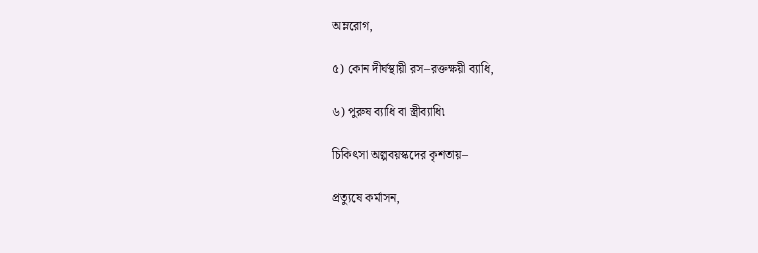অম্লরোগ,

৫) কোন দীর্ঘস্থায়ী রস–রক্তক্ষয়ী ব্যাধি,

৬) পুরুষ ব্যাধি বা স্ত্রীব্যাধি৷

চিকিৎসা অল্পবয়স্কদের কৃশতায়–

প্রত্যুষে কর্মাসন,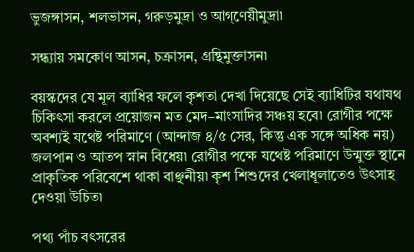ভুজঙ্গাসন, শলভাসন, গরুড়মুদ্রা ও আগ্ণেয়ীমুদ্রা৷

সন্ধ্যায় সমকোণ আসন, চক্রাসন, গ্রন্থিমুক্তাসন৷

বয়স্কদের যে মূল ব্যাধির ফলে কৃশতা দেখা দিয়েছে সেই ব্যাধিটির যথাযথ চিকিৎসা করলে প্রয়োজন মত মেদ–মাংসাদির সঞ্চয় হবে৷ রোগীর পক্ষে অবশ্যই যথেষ্ট পরিমাণে (আন্দাজ ৪/৫ সের, কিন্তু এক সঙ্গে অধিক নয়) জলপান ও আতপ স্নান বিধেয়৷ রোগীর পক্ষে যথেষ্ট পরিমাণে উন্মুক্ত স্থানে প্রাকৃতিক পরিবেশে থাকা বাঞ্ছনীয়৷ কৃশ শিশুদের খেলাধূলাতেও উৎসাহ দেওয়া উচিত৷

পথ্য পাঁচ বৎসরের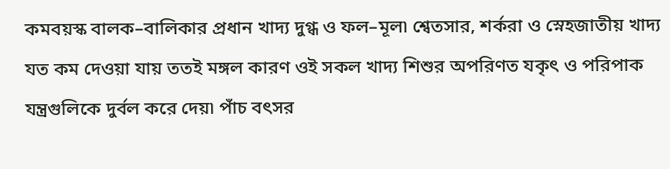কমবয়স্ক বালক–বালিকার প্রধান খাদ্য দুগ্ধ ও ফল–মূল৷ শ্বেতসার, শর্করা ও স্নেহজাতীয় খাদ্য যত কম দেওয়া যায় ততই মঙ্গল কারণ ওই সকল খাদ্য শিশুর অপরিণত যকৃৎ ও পরিপাক যন্ত্রগুলিকে দুর্বল করে দেয়৷ পাঁচ বৎসর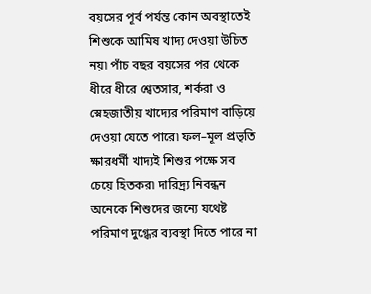বয়সের পূর্ব পর্যন্ত কোন অবস্থাতেই শিশুকে আমিষ খাদ্য দেওয়া উচিত নয়৷ পাঁচ বছর বয়সের পর থেকে ধীরে ধীরে শ্বেতসার, শর্করা ও স্নেহজাতীয় খাদ্যের পরিমাণ বাড়িয়ে দেওয়া যেতে পারে৷ ফল–মূল প্রভৃতি ক্ষারধর্মী খাদ্যই শিশুর পক্ষে সব চেয়ে হিতকর৷ দারিদ্র্য নিবন্ধন অনেকে শিশুদের জন্যে যথেষ্ট পরিমাণ দুগ্ধের ব্যবস্থা দিতে পারে না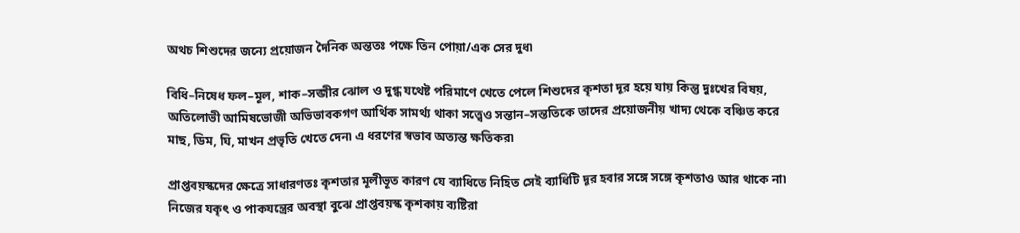অথচ শিশুদের জন্যে প্রয়োজন দৈনিক অন্ততঃ পক্ষে তিন পোয়া/এক সের দুধ৷

বিধি–নিষেধ ফল–মূল, শাক–সব্জীর ঝোল ও দুগ্ধ যথেষ্ট পরিমাণে খেতে পেলে শিশুদের কৃশতা দূর হয়ে যায় কিন্তু দুঃখের বিষয়, অতিলোভী আমিষভোজী অভিভাবকগণ আর্থিক সামর্থ্য থাকা সত্ত্বেও সন্তান–সন্ততিকে তাদের প্রয়োজনীয় খাদ্য থেকে বঞ্চিত করে মাছ, ডিম, ঘি, মাখন প্রভৃতি খেতে দেন৷ এ ধরণের স্বভাব অত্যন্ত ক্ষতিকর৷

প্রাপ্তবয়স্কদের ক্ষেত্রে সাধারণতঃ কৃশতার মূলীভূত কারণ যে ব্যাধিতে নিহিত সেই ব্যাধিটি দূর হবার সঙ্গে সঙ্গে কৃশতাও আর থাকে না৷ নিজের যকৃৎ ও পাকযন্ত্রের অবস্থা বুঝে প্রাপ্তবয়স্ক কৃশকায় ব্যষ্টিরা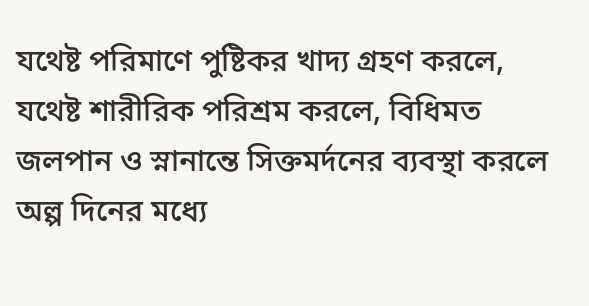যথেষ্ট পরিমাণে পুষ্টিকর খাদ্য গ্রহণ করলে, যথেষ্ট শারীরিক পরিশ্রম করলে, বিধিমত জলপান ও স্নানান্তে সিক্তমর্দনের ব্যবস্থা করলে অল্প দিনের মধ্যে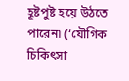হূষ্টপুষ্ট হয়ে উঠতে পারেন৷ (‘যৌগিক চিকিৎসা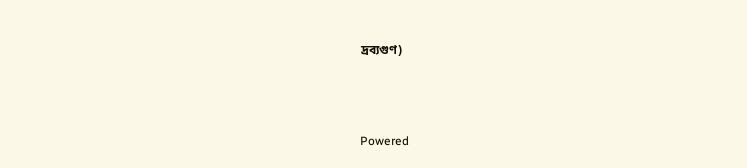দ্রব্যগুণ)



Powered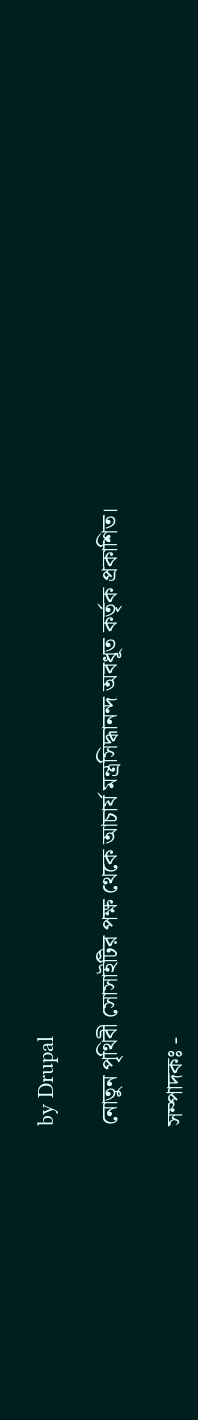by Drupal

নোতুন পৃথিবী সোসাইটির পক্ষ থেকে আচার্য মন্ত্রসিদ্ধানন্দ অবধূত কর্তৃক প্রকাশিত।

সম্পাদকঃ -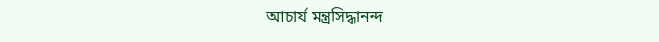আচার্য মন্ত্রসিদ্ধানন্দ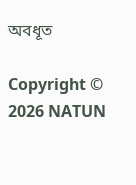অবধূত

Copyright © 2026 NATUN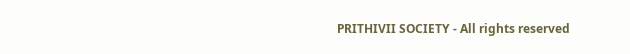PRITHIVII SOCIETY - All rights reserved